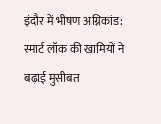इंदौर में भीषण अग्निकांड: स्मार्ट लॉक की खामियों ने बढ़ाई मुसीबत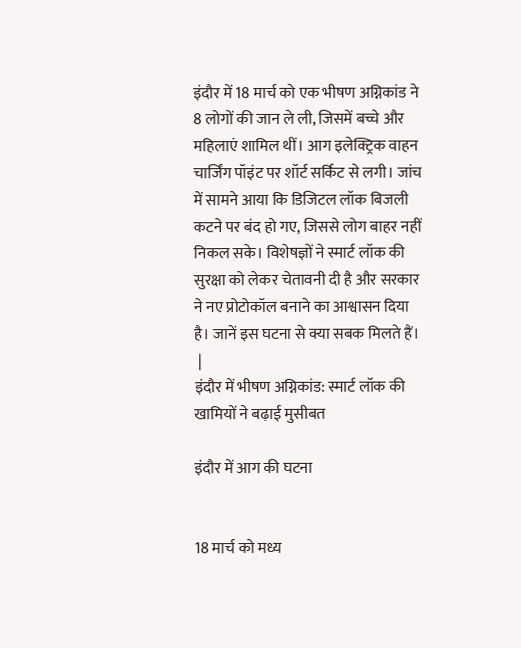इंदौर में 18 मार्च को एक भीषण अग्निकांड ने 8 लोगों की जान ले ली, जिसमें बच्चे और महिलाएं शामिल थीं। आग इलेक्ट्रिक वाहन चार्जिंग पॉइंट पर शॉर्ट सर्किट से लगी। जांच में सामने आया कि डिजिटल लॉक बिजली कटने पर बंद हो गए, जिससे लोग बाहर नहीं निकल सके। विशेषज्ञों ने स्मार्ट लॉक की सुरक्षा को लेकर चेतावनी दी है और सरकार ने नए प्रोटोकॉल बनाने का आश्वासन दिया है। जानें इस घटना से क्या सबक मिलते हैं।
 |
इंदौर में भीषण अग्निकांड: स्मार्ट लॉक की खामियों ने बढ़ाई मुसीबत

इंदौर में आग की घटना


18 मार्च को मध्य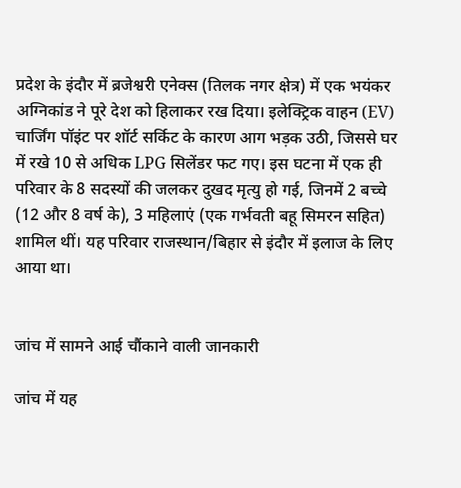प्रदेश के इंदौर में ब्रजेश्वरी एनेक्स (तिलक नगर क्षेत्र) में एक भयंकर अग्निकांड ने पूरे देश को हिलाकर रख दिया। इलेक्ट्रिक वाहन (EV) चार्जिंग पॉइंट पर शॉर्ट सर्किट के कारण आग भड़क उठी, जिससे घर में रखे 10 से अधिक LPG सिलेंडर फट गए। इस घटना में एक ही परिवार के 8 सदस्यों की जलकर दुखद मृत्यु हो गई, जिनमें 2 बच्चे (12 और 8 वर्ष के), 3 महिलाएं (एक गर्भवती बहू सिमरन सहित) शामिल थीं। यह परिवार राजस्थान/बिहार से इंदौर में इलाज के लिए आया था।


जांच में सामने आई चौंकाने वाली जानकारी

जांच में यह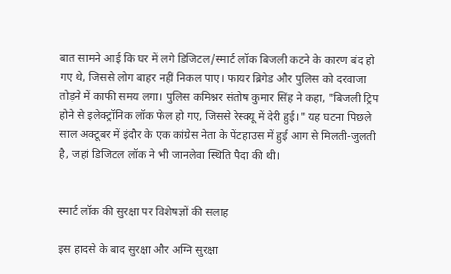बात सामने आई कि घर में लगे डिजिटल/स्मार्ट लॉक बिजली कटने के कारण बंद हो गए थे, जिससे लोग बाहर नहीं निकल पाए। फायर ब्रिगेड और पुलिस को दरवाजा तोड़ने में काफी समय लगा। पुलिस कमिश्नर संतोष कुमार सिंह ने कहा, "बिजली ट्रिप होने से इलेक्ट्रॉनिक लॉक फेल हो गए, जिससे रेस्क्यू में देरी हुई।" यह घटना पिछले साल अक्टूबर में इंदौर के एक कांग्रेस नेता के पेंटहाउस में हुई आग से मिलती-जुलती है, जहां डिजिटल लॉक ने भी जानलेवा स्थिति पैदा की थी।


स्मार्ट लॉक की सुरक्षा पर विशेषज्ञों की सलाह

इस हादसे के बाद सुरक्षा और अग्नि सुरक्षा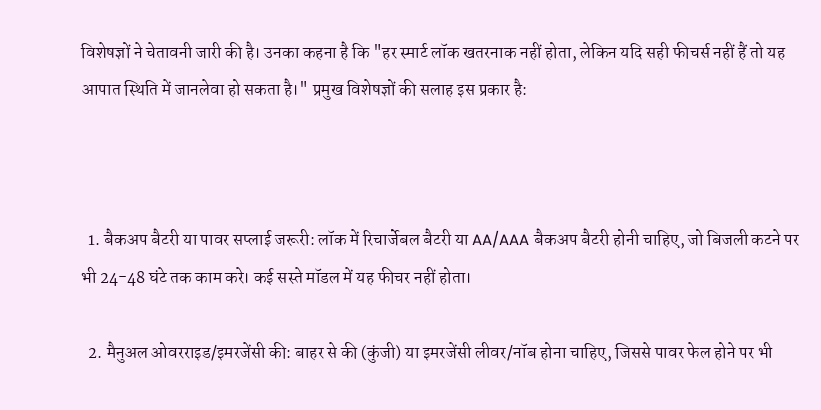विशेषज्ञों ने चेतावनी जारी की है। उनका कहना है कि "हर स्मार्ट लॉक खतरनाक नहीं होता, लेकिन यदि सही फीचर्स नहीं हैं तो यह आपात स्थिति में जानलेवा हो सकता है।" प्रमुख विशेषज्ञों की सलाह इस प्रकार है:



  1. बैकअप बैटरी या पावर सप्लाई जरूरी: लॉक में रिचार्जेबल बैटरी या AA/AAA बैकअप बैटरी होनी चाहिए, जो बिजली कटने पर भी 24-48 घंटे तक काम करे। कई सस्ते मॉडल में यह फीचर नहीं होता।

  2. मैनुअल ओवरराइड/इमरजेंसी की: बाहर से की (कुंजी) या इमरजेंसी लीवर/नॉब होना चाहिए, जिससे पावर फेल होने पर भी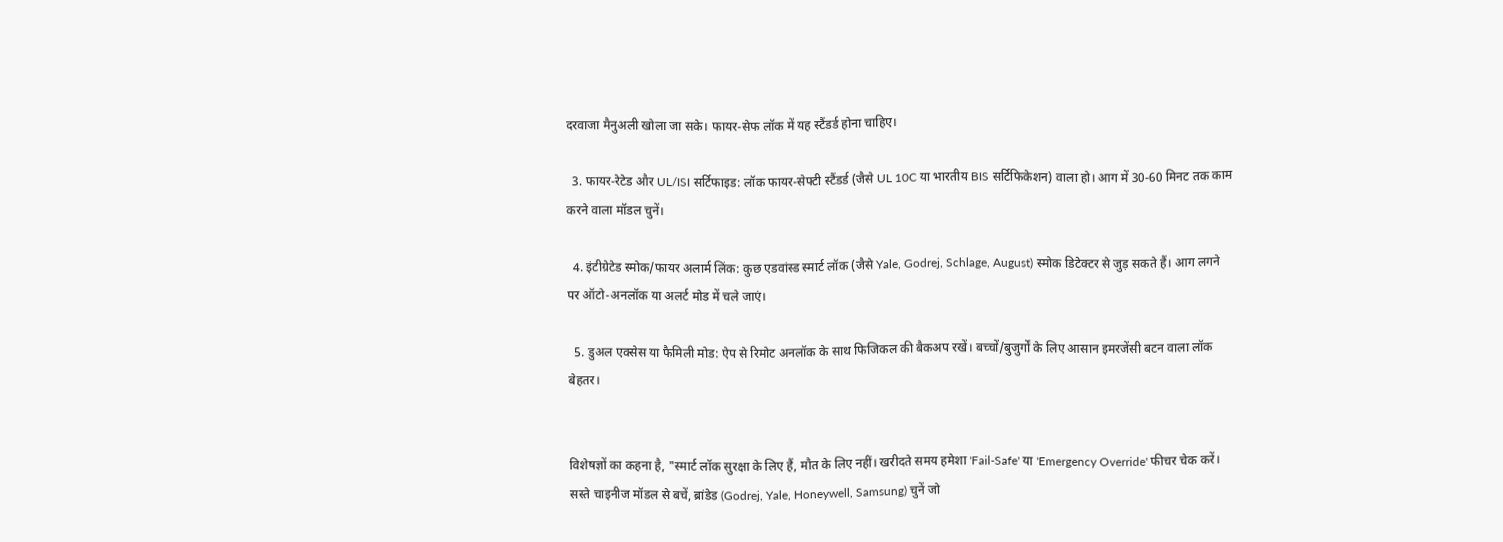दरवाजा मैनुअली खोला जा सके। फायर-सेफ लॉक में यह स्टैंडर्ड होना चाहिए।

  3. फायर-रेटेड और UL/ISI सर्टिफाइड: लॉक फायर-सेफ्टी स्टैंडर्ड (जैसे UL 10C या भारतीय BIS सर्टिफिकेशन) वाला हो। आग में 30-60 मिनट तक काम करने वाला मॉडल चुनें।

  4. इंटीग्रेटेड स्मोक/फायर अलार्म लिंक: कुछ एडवांस्ड स्मार्ट लॉक (जैसे Yale, Godrej, Schlage, August) स्मोक डिटेक्टर से जुड़ सकते हैं। आग लगने पर ऑटो-अनलॉक या अलर्ट मोड में चले जाएं।

  5. डुअल एक्सेस या फैमिली मोड: ऐप से रिमोट अनलॉक के साथ फिजिकल की बैकअप रखें। बच्चों/बुजुर्गों के लिए आसान इमरजेंसी बटन वाला लॉक बेहतर।


विशेषज्ञों का कहना है, "स्मार्ट लॉक सुरक्षा के लिए हैं, मौत के लिए नहीं। खरीदते समय हमेशा 'Fail-Safe' या 'Emergency Override' फीचर चेक करें। सस्ते चाइनीज मॉडल से बचें, ब्रांडेड (Godrej, Yale, Honeywell, Samsung) चुनें जो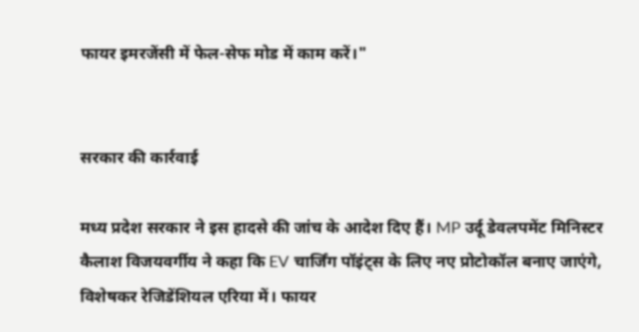फायर इमरजेंसी में फेल-सेफ मोड में काम करें।"


सरकार की कार्रवाई

मध्य प्रदेश सरकार ने इस हादसे की जांच के आदेश दिए हैं। MP उर्दू डेवलपमेंट मिनिस्टर कैलाश विजयवर्गीय ने कहा कि EV चार्जिंग पॉइंट्स के लिए नए प्रोटोकॉल बनाए जाएंगे, विशेषकर रेजिडेंशियल एरिया में। फायर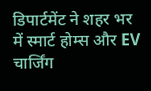डिपार्टमेंट ने शहर भर में स्मार्ट होम्स और EV चार्जिंग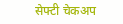सेफ्टी चेकअप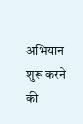अभियान शुरू करने की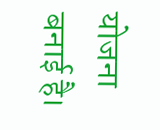योजना बनाई है।